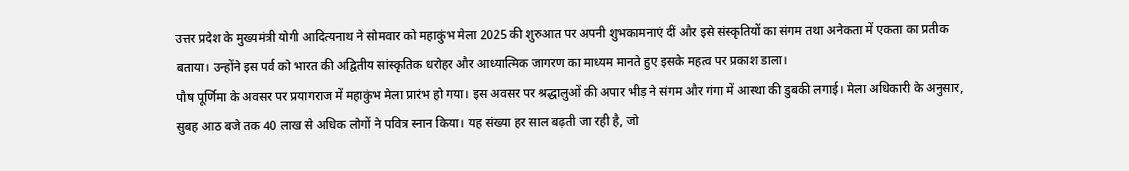उत्तर प्रदेश के मुख्यमंत्री योगी आदित्यनाथ ने सोमवार को महाकुंभ मेला 2025 की शुरुआत पर अपनी शुभकामनाएं दीं और इसे संस्कृतियों का संगम तथा अनेकता में एकता का प्रतीक बताया। उन्होंने इस पर्व को भारत की अद्वितीय सांस्कृतिक धरोहर और आध्यात्मिक जागरण का माध्यम मानते हुए इसके महत्व पर प्रकाश डाला।
पौष पूर्णिमा के अवसर पर प्रयागराज में महाकुंभ मेला प्रारंभ हो गया। इस अवसर पर श्रद्धालुओं की अपार भीड़ ने संगम और गंगा में आस्था की डुबकी लगाई। मेला अधिकारी के अनुसार, सुबह आठ बजे तक 40 लाख से अधिक लोगों ने पवित्र स्नान किया। यह संख्या हर साल बढ़ती जा रही है, जो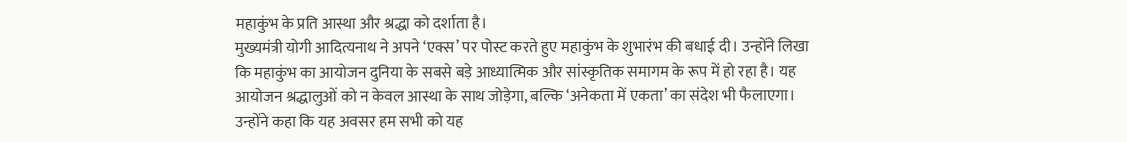महाकुंभ के प्रति आस्था और श्रद्धा को दर्शाता है।
मुख्यमंत्री योगी आदित्यनाथ ने अपने ‘एक्स’ पर पोस्ट करते हुए महाकुंभ के शुभारंभ की बधाई दी। उन्होंने लिखा कि महाकुंभ का आयोजन दुनिया के सबसे बड़े आध्यात्मिक और सांस्कृतिक समागम के रूप में हो रहा है। यह आयोजन श्रद्धालुओं को न केवल आस्था के साथ जोड़ेगा, बल्कि ‘अनेकता में एकता’ का संदेश भी फैलाएगा। उन्होंने कहा कि यह अवसर हम सभी को यह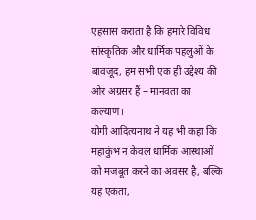एहसास कराता है कि हमारे विविध सांस्कृतिक और धार्मिक पहलुओं के बावजूद, हम सभी एक ही उद्देश्य की ओर अग्रसर हैं – मानवता का कल्याण।
योगी आदित्यनाथ ने यह भी कहा कि महाकुंभ न केवल धार्मिक आस्थाओं को मजबूत करने का अवसर है, बल्कि यह एकता,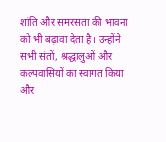शांति और समरसता की भावना को भी बढ़ावा देता है। उन्होंने सभी संतों, श्रद्धालुओं और कल्पवासियों का स्वागत किया और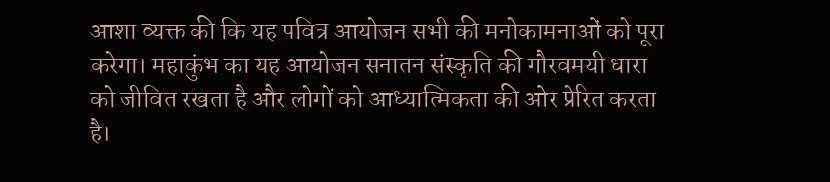आशा व्यक्त की कि यह पवित्र आयोजन सभी की मनोकामनाओं को पूरा करेगा। महाकुंभ का यह आयोजन सनातन संस्कृति की गौरवमयी धारा को जीवित रखता है और लोगों को आध्यात्मिकता की ओर प्रेरित करता है।